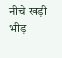नीचे खड़ी भीड़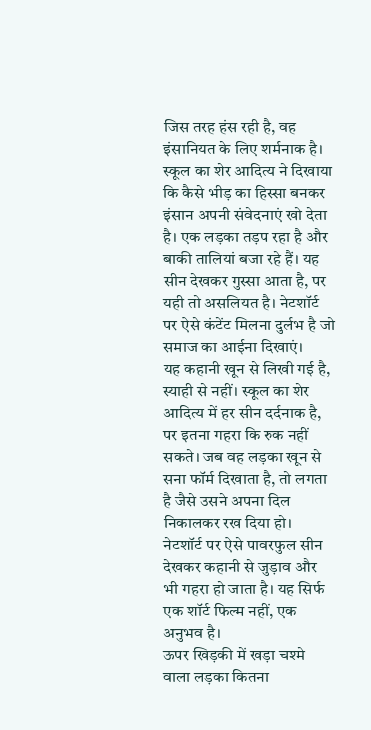जिस तरह हंस रही है, वह इंसानियत के लिए शर्मनाक है। स्कूल का शेर आदित्य ने दिखाया कि कैसे भीड़ का हिस्सा बनकर इंसान अपनी संवेदनाएं खो देता है। एक लड़का तड़प रहा है और बाकी तालियां बजा रहे हैं। यह सीन देखकर गुस्सा आता है, पर यही तो असलियत है। नेटशॉर्ट पर ऐसे कंटेंट मिलना दुर्लभ है जो समाज का आईना दिखाएं।
यह कहानी खून से लिखी गई है, स्याही से नहीं। स्कूल का शेर आदित्य में हर सीन दर्दनाक है, पर इतना गहरा कि रुक नहीं सकते। जब वह लड़का खून से सना फॉर्म दिखाता है, तो लगता है जैसे उसने अपना दिल निकालकर रख दिया हो। नेटशॉर्ट पर ऐसे पावरफुल सीन देखकर कहानी से जुड़ाव और भी गहरा हो जाता है। यह सिर्फ एक शॉर्ट फिल्म नहीं, एक अनुभव है।
ऊपर खिड़की में खड़ा चश्मे वाला लड़का कितना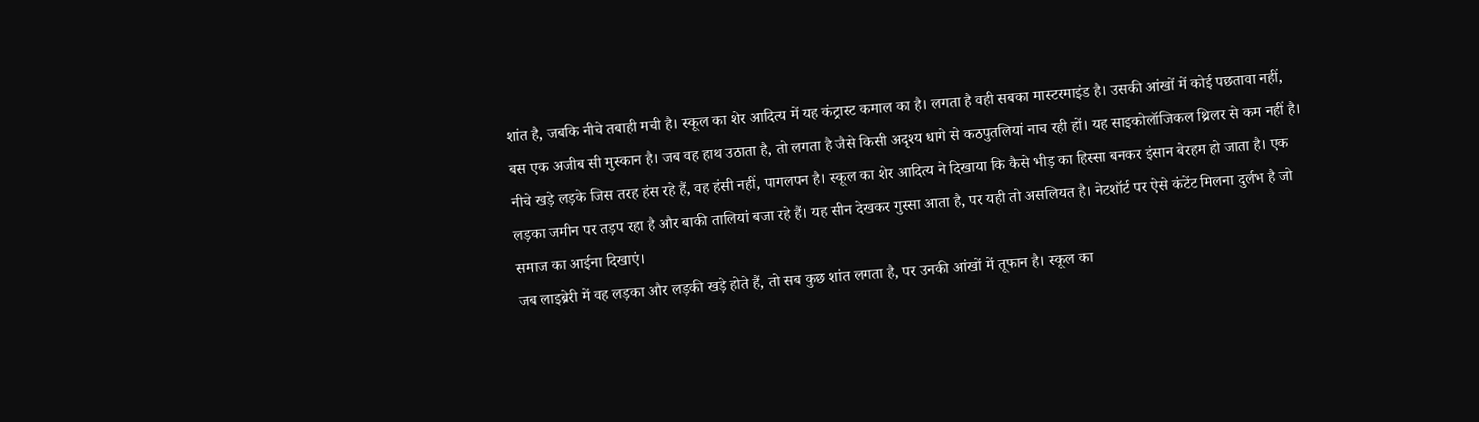शांत है, जबकि नीचे तबाही मची है। स्कूल का शेर आदित्य में यह कंट्रास्ट कमाल का है। लगता है वही सबका मास्टरमाइंड है। उसकी आंखों में कोई पछतावा नहीं, बस एक अजीब सी मुस्कान है। जब वह हाथ उठाता है, तो लगता है जैसे किसी अदृश्य धागे से कठपुतलियां नाच रही हों। यह साइकोलॉजिकल थ्रिलर से कम नहीं है।
नीचे खड़े लड़के जिस तरह हंस रहे हैं, वह हंसी नहीं, पागलपन है। स्कूल का शेर आदित्य ने दिखाया कि कैसे भीड़ का हिस्सा बनकर इंसान बेरहम हो जाता है। एक लड़का जमीन पर तड़प रहा है और बाकी तालियां बजा रहे हैं। यह सीन देखकर गुस्सा आता है, पर यही तो असलियत है। नेटशॉर्ट पर ऐसे कंटेंट मिलना दुर्लभ है जो समाज का आईना दिखाएं।
जब लाइब्रेरी में वह लड़का और लड़की खड़े होते हैं, तो सब कुछ शांत लगता है, पर उनकी आंखों में तूफान है। स्कूल का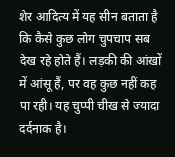शेर आदित्य में यह सीन बताता है कि कैसे कुछ लोग चुपचाप सब देख रहे होते हैं। लड़की की आंखों में आंसू हैं, पर वह कुछ नहीं कह पा रही। यह चुप्पी चीख से ज्यादा दर्दनाक है।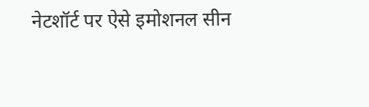नेटशॉर्ट पर ऐसे इमोशनल सीन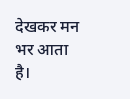देखकर मन भर आता है।